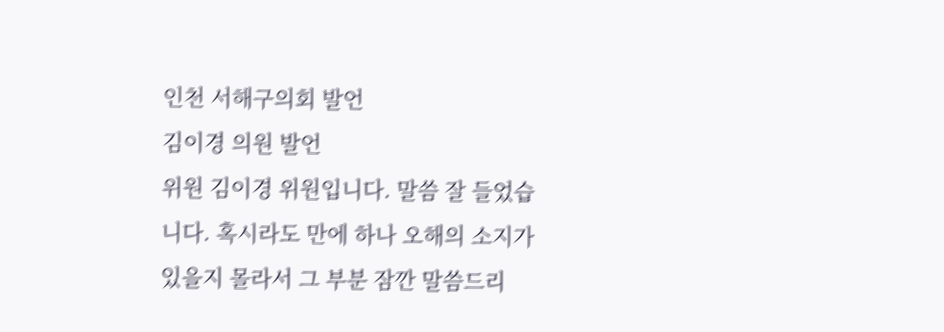인천 서해구의회 발언
김이경 의원 발언
위원 김이경 위원입니다. 말씀 잘 들었습니다. 혹시라도 만에 하나 오해의 소지가 있을지 몰라서 그 부분 잠깐 말씀드리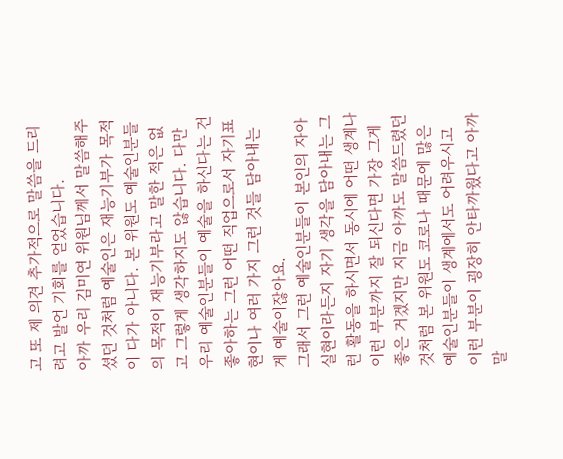고 또 제 의견 추가적으로 말씀을 드리려고 발언 기회를 얻었습니다.
아까 우리 김미연 위원님께서 말씀해주셨던 것처럼 예술인은 재능기부가 목적이 다가 아니다. 본 위원도 예술인분들의 목적이 재능기부라고 말한 적은 없고 그렇게 생각하지도 않습니다. 다만 우리 예술인분들이 예술을 하신다는 건 좋아하는 그런 어떤 직업으로서 자기표현이나 여러 가지 그런 것들 담아내는 게 예술이잖아요.
그래서 그런 예술인분들이 본인의 자아실현이라든지 자기 생각을 담아내는 그런 활동을 하시면서 동시에 어떤 생계나 이런 부분까지 잘 되신다면 가장 그게 좋은 거겠지만 지금 아까도 말씀드렸던 것처럼 본 위원도 코로나 때문에 많은 예술인분들이 생계에서도 어려우시고 이런 부분이 굉장히 안타까웠다고 아까 말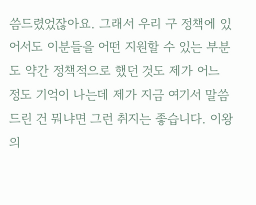씀드렸었잖아요. 그래서 우리 구 정책에 있어서도 이분들을 어떤 지원할 수 있는 부분도 약간 정책적으로 했던 것도 제가 어느 정도 기억이 나는데 제가 지금 여기서 말씀드린 건 뭐냐면 그런 취지는 좋습니다. 이왕 의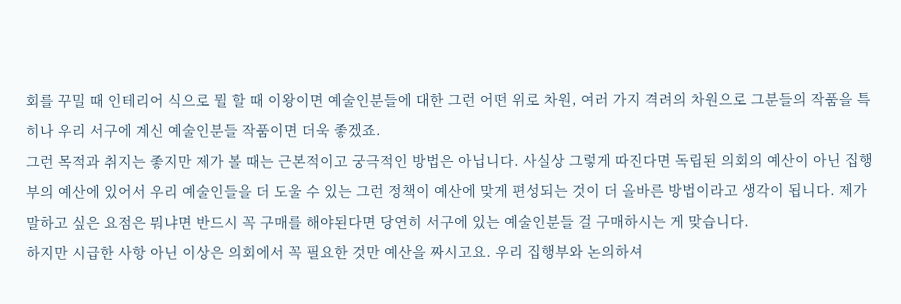회를 꾸밀 때 인테리어 식으로 뭘 할 때 이왕이면 예술인분들에 대한 그런 어떤 위로 차원, 여러 가지 격려의 차원으로 그분들의 작품을 특히나 우리 서구에 계신 예술인분들 작품이면 더욱 좋겠죠.
그런 목적과 취지는 좋지만 제가 볼 때는 근본적이고 궁극적인 방법은 아닙니다. 사실상 그렇게 따진다면 독립된 의회의 예산이 아닌 집행부의 예산에 있어서 우리 예술인들을 더 도울 수 있는 그런 정책이 예산에 맞게 편성되는 것이 더 올바른 방법이라고 생각이 됩니다. 제가 말하고 싶은 요점은 뭐냐면 반드시 꼭 구매를 해야된다면 당연히 서구에 있는 예술인분들 걸 구매하시는 게 맞습니다.
하지만 시급한 사항 아닌 이상은 의회에서 꼭 필요한 것만 예산을 짜시고요. 우리 집행부와 논의하셔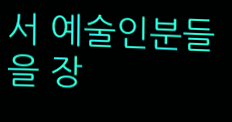서 예술인분들을 장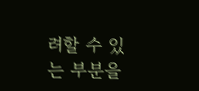려할 수 있는 부분을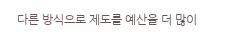다른 방식으로 제도를 예산을 더 많이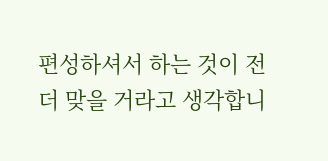편성하셔서 하는 것이 전 더 맞을 거라고 생각합니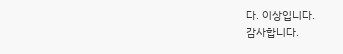다. 이상입니다.
감사합니다.